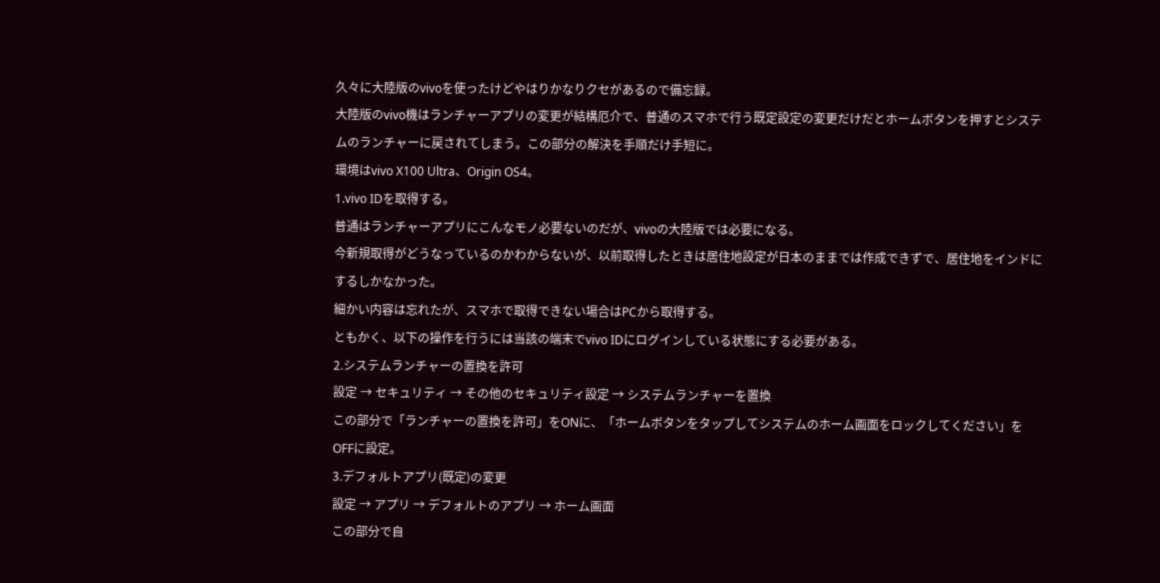久々に大陸版のvivoを使ったけどやはりかなりクセがあるので備忘録。
大陸版のvivo機はランチャーアプリの変更が結構厄介で、普通のスマホで行う既定設定の変更だけだとホームボタンを押すとシステムのランチャーに戻されてしまう。この部分の解決を手順だけ手短に。
環境はvivo X100 Ultra、Origin OS4。
1.vivo IDを取得する。
普通はランチャーアプリにこんなモノ必要ないのだが、vivoの大陸版では必要になる。
今新規取得がどうなっているのかわからないが、以前取得したときは居住地設定が日本のままでは作成できずで、居住地をインドにするしかなかった。
細かい内容は忘れたが、スマホで取得できない場合はPCから取得する。
ともかく、以下の操作を行うには当該の端末でvivo IDにログインしている状態にする必要がある。
2.システムランチャーの置換を許可
設定 → セキュリティ → その他のセキュリティ設定 → システムランチャーを置換
この部分で「ランチャーの置換を許可」をONに、「ホームボタンをタップしてシステムのホーム画面をロックしてください」をOFFに設定。
3.デフォルトアプリ(既定)の変更
設定 → アプリ → デフォルトのアプリ → ホーム画面
この部分で自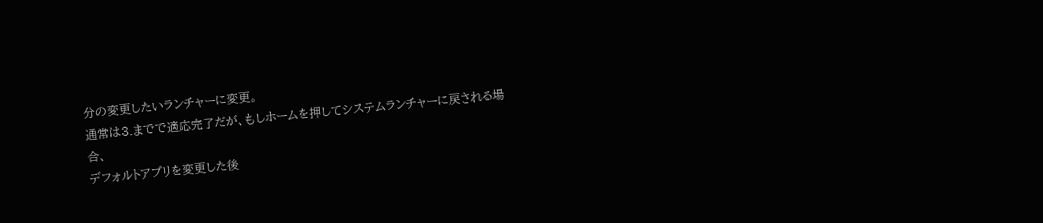分の変更したいランチャーに変更。
通常は3.までで適応完了だが、もしホームを押してシステムランチャーに戻される場合、
デフォルトアプリを変更した後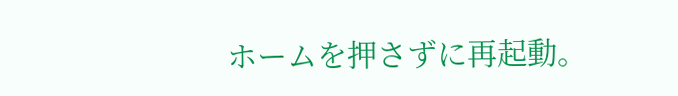ホームを押さずに再起動。